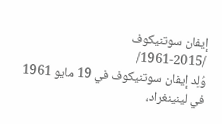إيفان سوتنيكوف
/1961-2015/
وُلِد إيفان سوتنيكوف في 19 مايو 1961 في لينينغراد،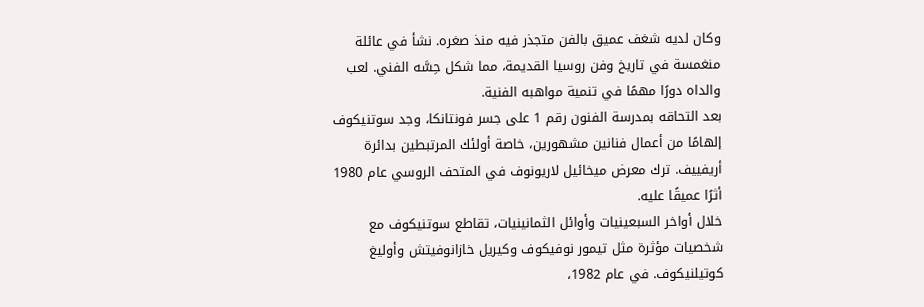وكان لديه شغف عميق بالفن متجذر فيه منذ صغره. نشأ في عائلة منغمسة في تاريخ وفن روسيا القديمة، مما شكل حِسَّه الفني. لعب والداه دورًا مهمًا في تنمية مواهبه الفنية.
بعد التحاقه بمدرسة الفنون رقم 1 على جسر فونتانكا، وجد سوتنيكوف إلهامًا من أعمال فنانين مشهورين، خاصة أولئك المرتبطين بدائرة أريفييف. ترك معرض ميخائيل لاريونوف في المتحف الروسي عام 1980 أثرًا عميقًا عليه.
خلال أواخر السبعينيات وأوائل الثمانينيات، تقاطع سوتنيكوف مع شخصيات مؤثرة مثل تيمور نوفيكوف وكيريل خازانوفيتش وأوليغ كوتيلنيكوف. في عام 1982،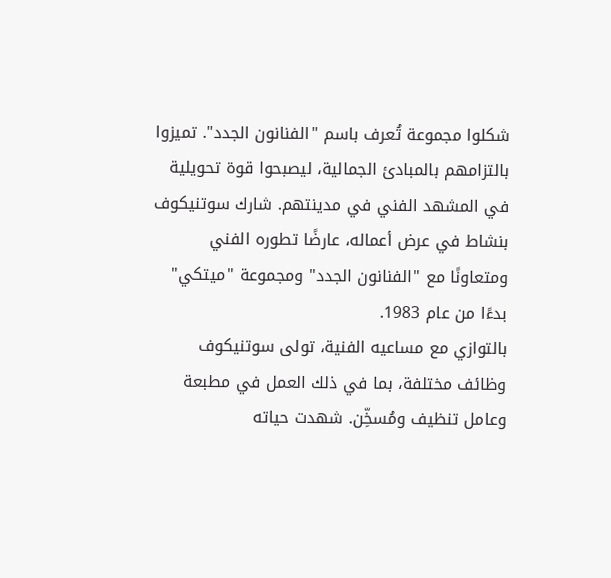شكلوا مجموعة تُعرف باسم "الفنانون الجدد". تميزوا بالتزامهم بالمبادئ الجمالية، ليصبحوا قوة تحويلية في المشهد الفني في مدينتهم. شارك سوتنيكوف بنشاط في عرض أعماله، عارضًا تطوره الفني ومتعاونًا مع "الفنانون الجدد" ومجموعة "ميتكي" بدءًا من عام 1983.
بالتوازي مع مساعيه الفنية، تولى سوتنيكوف وظائف مختلفة، بما في ذلك العمل في مطبعة وعامل تنظيف ومُسخِّن. شهدت حياته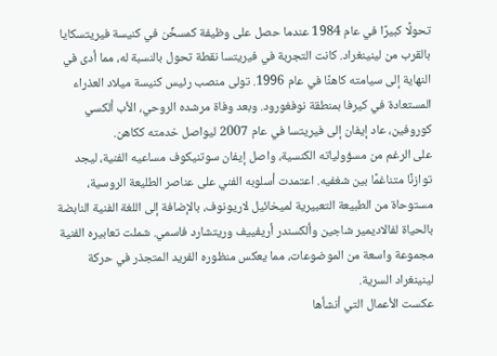تحولًا كبيرًا في عام 1984 عندما حصل على وظيفة كمسخِّن في كنيسة فيريتسكايا بالقرب من لينينغراد. كانت التجربة في فيريتسا نقطة تحول بالنسبة له، مما أدى في النهاية إلى سيامته كاهنًا في عام 1996. تولى منصب رئيس كنيسة ميلاد العذراء المستعادة في كيرفا بمنطقة نوفغورود. وبعد وفاة مرشده الروحي، الأب ألكسي كوروفين، عاد إيفان إلى فيريتسا في عام 2007 ليواصل خدمته ككاهن.
على الرغم من مسؤولياته الكنسية، واصل إيفان سوتنيكوف مساعيه الفنية، ليجد توازنًا متناغمًا بين شغفيه. اعتمدت أسلوبه الفني على عناصر الطليعة الروسية، مستوحاة من الطبيعة التعبيرية لميخائيل لاريونوف، بالإضافة إلى اللغة الفنية النابضة بالحياة لفالاديمير شاجين وألكسندر أريفييف وريتشارد فاسمي. شملت تعابيره الفنية مجموعة واسعة من الموضوعات، مما يعكس منظوره الفريد المتجذر في حركة لينينغراد السرية.
عكست الأعمال التي أنشأها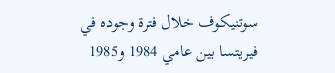سوتنيكوف خلال فترة وجوده في فيريتسا بين عامي 1984 و1985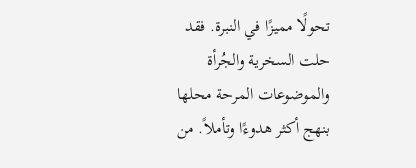تحولًا مميزًا في النبرة. فقد حلت السخرية والجُرأة والموضوعات المرحة محلها بنهج أكثر هدوءًا وتأملاً. من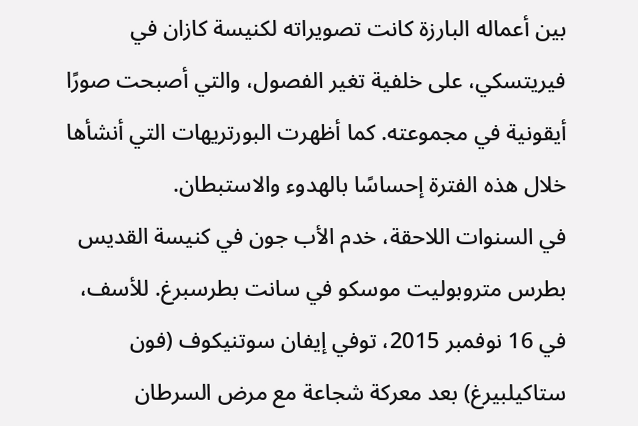بين أعماله البارزة كانت تصويراته لكنيسة كازان في فيريتسكي، على خلفية تغير الفصول، والتي أصبحت صورًا أيقونية في مجموعته. كما أظهرت البورتريهات التي أنشأها خلال هذه الفترة إحساسًا بالهدوء والاستبطان.
في السنوات اللاحقة، خدم الأب جون في كنيسة القديس بطرس متروبوليت موسكو في سانت بطرسبرغ. للأسف، في 16 نوفمبر 2015، توفي إيفان سوتنيكوف (فون ستاكيلبيرغ) بعد معركة شجاعة مع مرض السرطان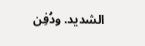الشديد. ودُفِن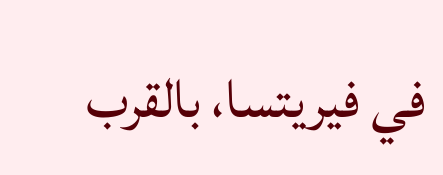في فيريتسا، بالقرب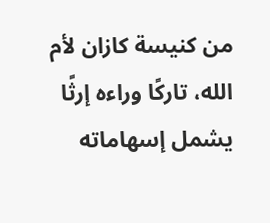من كنيسة كازان لأم الله، تاركًا وراءه إرثًا يشمل إسهاماته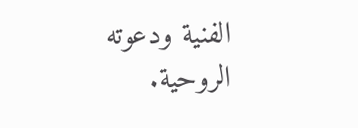الفنية ودعوته الروحية.